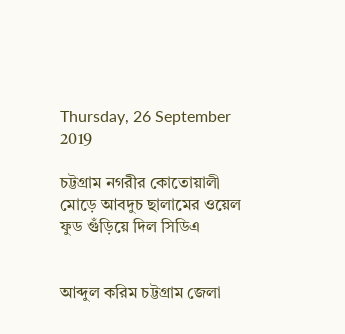Thursday, 26 September 2019

চট্টগ্রাম নগরীর কোতোয়ালী মোড়ে আবদুচ ছালামের ওয়েল ফুড গুঁড়িয়ে দিল সিডিএ


আব্দুল করিম চট্টগ্রাম জেলা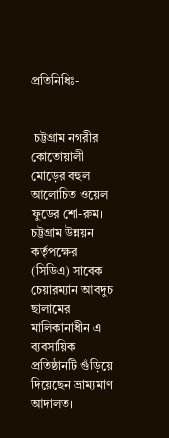প্রতিনিধিঃ-


 চট্টগ্রাম নগরীর কোতোয়ালী মোড়ের বহুল আলোচিত ওয়েল ফুডের শো-রুম। চট্টগ্রাম উন্নয়ন কর্তৃপক্ষের (সিডিএ) সাবেক চেয়ারম্যান আবদুচ ছালামের মালিকানাধীন এ ব্যবসায়িক প্রতিষ্ঠানটি গুঁড়িয়ে দিয়েছেন ভ্রাম্যমাণ আদালত।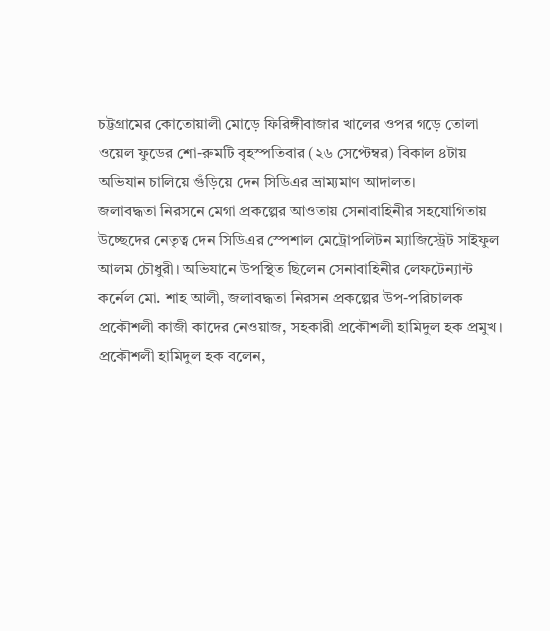চট্টগ্রামের কোতোয়ালী মোড়ে ফিরিঙ্গীবাজার খালের ওপর গড়ে তোলা ওয়েল ফুডের শো-রুমটি বৃহস্পতিবার (২৬ সেপ্টেম্বর) বিকাল ৪টায় অভিযান চালিয়ে গুঁড়িয়ে দেন সিডিএর ভ্রাম্যমাণ আদালত।
জলাবদ্ধতা নিরসনে মেগা প্রকল্পের আওতায় সেনাবাহিনীর সহযোগিতায় উচ্ছেদের নেতৃত্ব দেন সিডিএর স্পেশাল মেট্রোপলিটন ম্যাজিস্ট্রেট সাইফুল আলম চৌধুরী। অভিযানে উপস্থিত ছিলেন সেনাবাহিনীর লেফটেন্যান্ট কর্নেল মো. শাহ আলী, জলাবদ্ধতা নিরসন প্রকল্পের উপ-পরিচালক প্রকৌশলী কাজী কাদের নেওয়াজ, সহকারী প্রকৌশলী হামিদুল হক প্রমুখ।
প্রকৌশলী হামিদুল হক বলেন,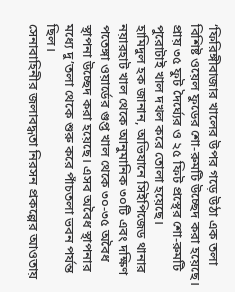‘ফিরিঙ্গীবাজার খালের উপর গড়ে উঠা এক তলা বিশিষ্ট ওয়েল ফুডের শো-রুমটি উচ্ছেদ করা হয়েছে। প্রায় ৩৫ ফুট দৈর্ঘ্যের ও ২৫ ফিট প্রস্থের শো-রুমটি পুরোটাই খাল দখল করে তোলা হয়েছে।
হামিদুল হক জানান, অভিযানে সিইপিজেড থানার নয়ারহাট খাল থেকে আনুমানিক ৩০টি এবং দক্ষিণ পতেঙ্গা ওয়ার্ডের গুপ্ত খাল থেকে ৩০-৩৫ অবৈধ স্থাপনা উচ্ছেদ করা হয়েছে। এসব অবৈধ স্থাপনার মধ্যে দু’তলা থেকে শুরু করে পাঁচতলা ভবন পর্যন্ত ছিল।
সেনাবাহিনীর জলাবদ্ধতা নিরসন প্রকল্পের আওতায়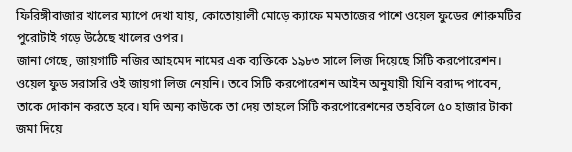ফিরিঙ্গীবাজার খালের ম্যাপে দেখা যায়, কোতোয়ালী মোড়ে ক্যাফে মমতাজের পাশে ওয়েল ফুডের শোরুমটির পুরোটাই গড়ে উঠেছে খালের ওপর।
জানা গেছে, জায়গাটি নজির আহমেদ নামের এক ব্যক্তিকে ১৯৮৩ সালে লিজ দিয়েছে সিটি করপোরেশন। ওয়েল ফুড সরাসরি ওই জায়গা লিজ নেয়নি। তবে সিটি করপোরেশন আইন অনুযায়ী যিনি বরাদ্দ পাবেন, তাকে দোকান করতে হবে। যদি অন্য কাউকে তা দেয় তাহলে সিটি করপোরেশনের তহবিলে ৫০ হাজার টাকা জমা দিয়ে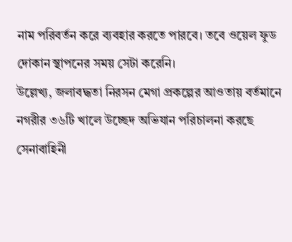নাম পরিবর্তন করে ব্যবহার করতে পারবে। তবে ওয়েল ফুড দোকান স্থাপনের সময় সেটা করেনি।
উল্লেখ্য, জলাবদ্ধতা নিরসন মেগা প্রকল্পের আওতায় বর্তমানে নগরীর ৩৬টি খালে উচ্ছেদ অভিযান পরিচালনা করছে সেনাবাহিনী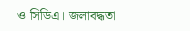ও সিডিএ। জলাবদ্ধতা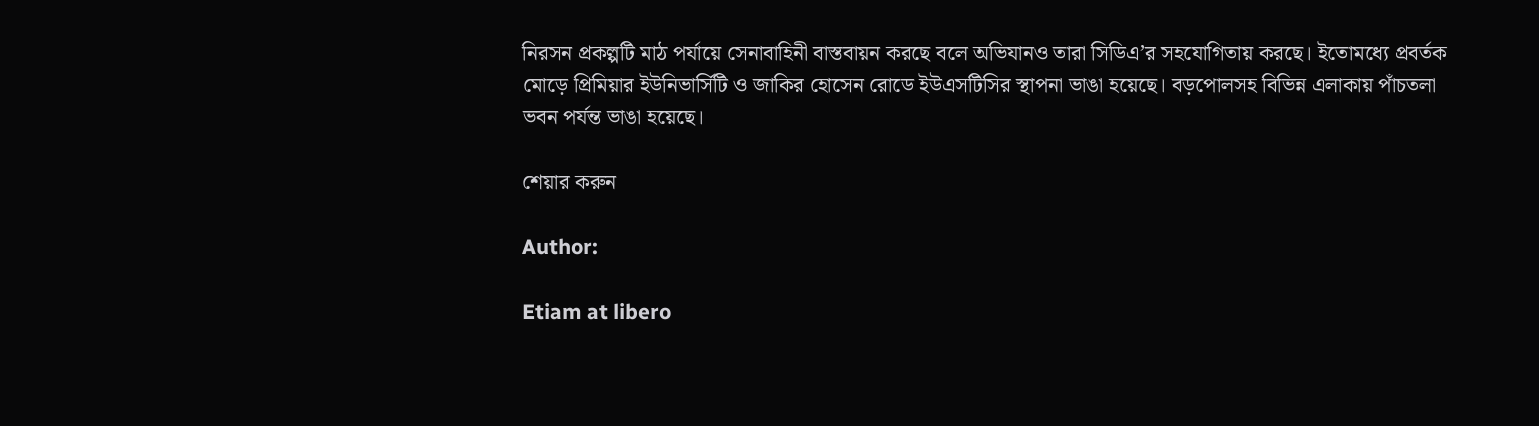নিরসন প্রকল্পটি মাঠ পর্যায়ে সেনাবাহিনী বাস্তবায়ন করছে বলে অভিযানও তারা সিডিএ’র সহযোগিতায় করছে। ইতোমধ্যে প্রবর্তক মোড়ে প্রিমিয়ার ইউনিভার্সিটি ও জাকির হোসেন রোডে ইউএসটিসির স্থাপনা ভাঙা হয়েছে। বড়পোলসহ বিভিন্ন এলাকায় পাঁচতলা ভবন পর্যন্ত ভাঙা হয়েছে।

শেয়ার করুন

Author:

Etiam at libero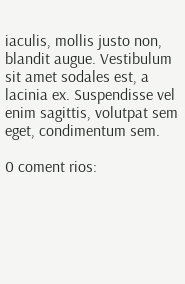iaculis, mollis justo non, blandit augue. Vestibulum sit amet sodales est, a lacinia ex. Suspendisse vel enim sagittis, volutpat sem eget, condimentum sem.

0 coment rios: